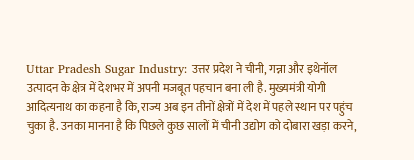Uttar Pradesh Sugar Industry: उत्तर प्रदेश ने चीनी, गन्ना और इथेनॉल उत्पादन के क्षेत्र में देशभर में अपनी मजबूत पहचान बना ली है. मुख्यमंत्री योगी आदित्यनाथ का कहना है कि, राज्य अब इन तीनों क्षेत्रों में देश में पहले स्थान पर पहुंच चुका है. उनका मानना है कि पिछले कुछ सालों में चीनी उद्योग को दोबारा खड़ा करने,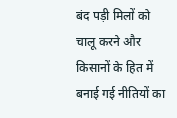बंद पड़ी मिलों को चालू करने और किसानों के हित में बनाई गई नीतियों का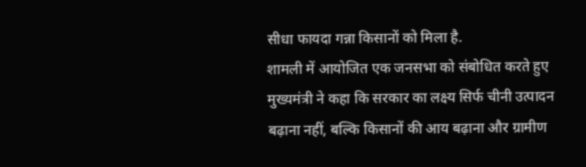सीधा फायदा गन्ना किसानों को मिला है.
शामली में आयोजित एक जनसभा को संबोधित करते हुए मुख्यमंत्री ने कहा कि सरकार का लक्ष्य सिर्फ चीनी उत्पादन बढ़ाना नहीं, बल्कि किसानों की आय बढ़ाना और ग्रामीण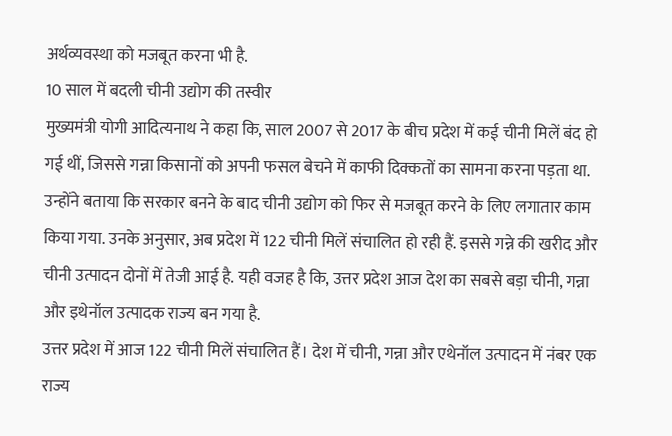अर्थव्यवस्था को मजबूत करना भी है.
10 साल में बदली चीनी उद्योग की तस्वीर
मुख्यमंत्री योगी आदित्यनाथ ने कहा कि, साल 2007 से 2017 के बीच प्रदेश में कई चीनी मिलें बंद हो गई थीं, जिससे गन्ना किसानों को अपनी फसल बेचने में काफी दिक्कतों का सामना करना पड़ता था. उन्होंने बताया कि सरकार बनने के बाद चीनी उद्योग को फिर से मजबूत करने के लिए लगातार काम किया गया. उनके अनुसार, अब प्रदेश में 122 चीनी मिलें संचालित हो रही हैं. इससे गन्ने की खरीद और चीनी उत्पादन दोनों में तेजी आई है. यही वजह है कि, उत्तर प्रदेश आज देश का सबसे बड़ा चीनी, गन्ना और इथेनॉल उत्पादक राज्य बन गया है.
उत्तर प्रदेश में आज 122 चीनी मिलें संचालित हैं। देश में चीनी, गन्ना और एथेनॉल उत्पादन में नंबर एक राज्य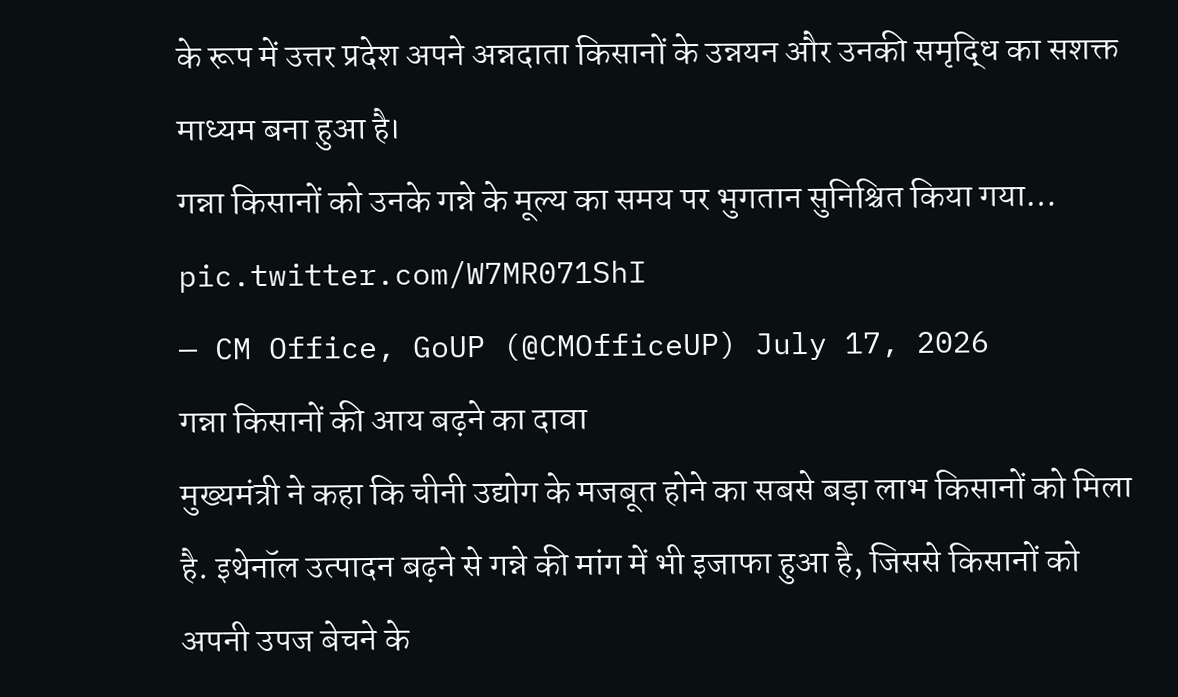के रूप में उत्तर प्रदेश अपने अन्नदाता किसानों के उन्नयन और उनकी समृद्धि का सशक्त माध्यम बना हुआ है।
गन्ना किसानों को उनके गन्ने के मूल्य का समय पर भुगतान सुनिश्चित किया गया… pic.twitter.com/W7MR071ShI
— CM Office, GoUP (@CMOfficeUP) July 17, 2026
गन्ना किसानों की आय बढ़ने का दावा
मुख्यमंत्री ने कहा कि चीनी उद्योग के मजबूत होने का सबसे बड़ा लाभ किसानों को मिला है. इथेनॉल उत्पादन बढ़ने से गन्ने की मांग में भी इजाफा हुआ है, जिससे किसानों को अपनी उपज बेचने के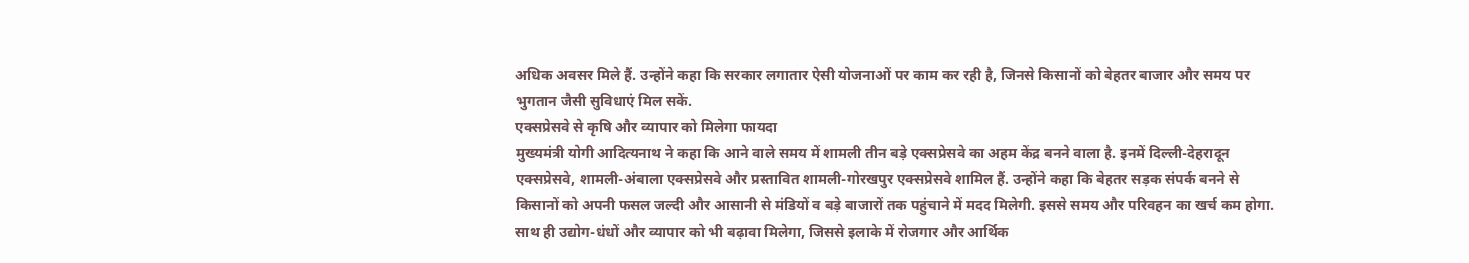अधिक अवसर मिले हैं. उन्होंने कहा कि सरकार लगातार ऐसी योजनाओं पर काम कर रही है, जिनसे किसानों को बेहतर बाजार और समय पर भुगतान जैसी सुविधाएं मिल सकें.
एक्सप्रेसवे से कृषि और व्यापार को मिलेगा फायदा
मुख्यमंत्री योगी आदित्यनाथ ने कहा कि आने वाले समय में शामली तीन बड़े एक्सप्रेसवे का अहम केंद्र बनने वाला है. इनमें दिल्ली-देहरादून एक्सप्रेसवे, शामली-अंबाला एक्सप्रेसवे और प्रस्तावित शामली-गोरखपुर एक्सप्रेसवे शामिल हैं. उन्होंने कहा कि बेहतर सड़क संपर्क बनने से किसानों को अपनी फसल जल्दी और आसानी से मंडियों व बड़े बाजारों तक पहुंचाने में मदद मिलेगी. इससे समय और परिवहन का खर्च कम होगा. साथ ही उद्योग-धंधों और व्यापार को भी बढ़ावा मिलेगा, जिससे इलाके में रोजगार और आर्थिक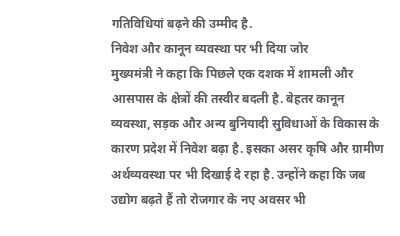गतिविधियां बढ़ने की उम्मीद है.
निवेश और कानून व्यवस्था पर भी दिया जोर
मुख्यमंत्री ने कहा कि पिछले एक दशक में शामली और आसपास के क्षेत्रों की तस्वीर बदली है. बेहतर कानून व्यवस्था, सड़क और अन्य बुनियादी सुविधाओं के विकास के कारण प्रदेश में निवेश बढ़ा है. इसका असर कृषि और ग्रामीण अर्थव्यवस्था पर भी दिखाई दे रहा है. उन्होंने कहा कि जब उद्योग बढ़ते हैं तो रोजगार के नए अवसर भी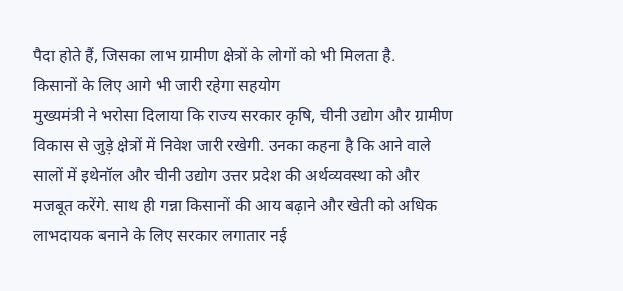पैदा होते हैं, जिसका लाभ ग्रामीण क्षेत्रों के लोगों को भी मिलता है.
किसानों के लिए आगे भी जारी रहेगा सहयोग
मुख्यमंत्री ने भरोसा दिलाया कि राज्य सरकार कृषि, चीनी उद्योग और ग्रामीण विकास से जुड़े क्षेत्रों में निवेश जारी रखेगी. उनका कहना है कि आने वाले सालों में इथेनॉल और चीनी उद्योग उत्तर प्रदेश की अर्थव्यवस्था को और मजबूत करेंगे. साथ ही गन्ना किसानों की आय बढ़ाने और खेती को अधिक लाभदायक बनाने के लिए सरकार लगातार नई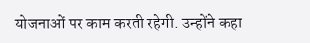योजनाओं पर काम करती रहेगी. उन्होंने कहा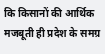कि किसानों की आर्थिक मजबूती ही प्रदेश के समग्र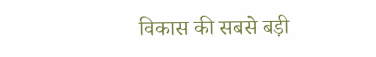विकास की सबसे बड़ी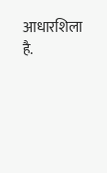आधारशिला है.